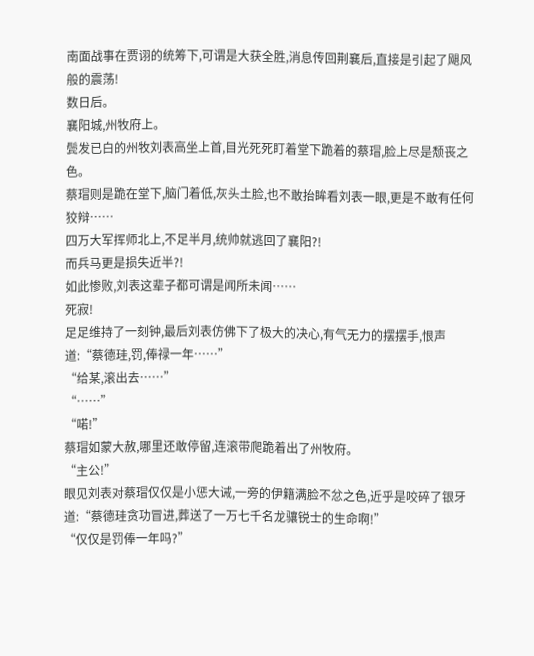南面战事在贾诩的统筹下,可谓是大获全胜,消息传回荆襄后,直接是引起了飓风般的震荡!
数日后。
襄阳城,州牧府上。
鬓发已白的州牧刘表高坐上首,目光死死盯着堂下跪着的蔡瑁,脸上尽是颓丧之色。
蔡瑁则是跪在堂下,脑门着低,灰头土脸,也不敢抬眸看刘表一眼,更是不敢有任何狡辩……
四万大军挥师北上,不足半月,统帅就逃回了襄阳?!
而兵马更是损失近半?!
如此惨败,刘表这辈子都可谓是闻所未闻……
死寂!
足足维持了一刻钟,最后刘表仿佛下了极大的决心,有气无力的摆摆手,恨声道:“蔡德珪,罚,俸禄一年……”
“给某,滚出去……”
“……”
“喏!”
蔡瑁如蒙大赦,哪里还敢停留,连滚带爬跪着出了州牧府。
“主公!”
眼见刘表对蔡瑁仅仅是小惩大诫,一旁的伊籍满脸不忿之色,近乎是咬碎了银牙道:“蔡德珪贪功冒进,葬送了一万七千名龙骧锐士的生命啊!”
“仅仅是罚俸一年吗?”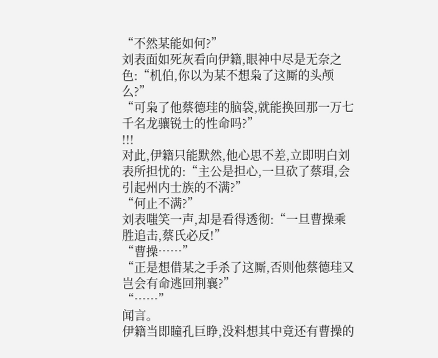“不然某能如何?”
刘表面如死灰看向伊籍,眼神中尽是无奈之色:“机伯,你以为某不想枭了这厮的头颅么?”
“可枭了他蔡德珪的脑袋,就能换回那一万七千名龙骧锐士的性命吗?”
!!!
对此,伊籍只能默然,他心思不差,立即明白刘表所担忧的:“主公是担心,一旦砍了蔡瑁,会引起州内士族的不满?”
“何止不满?”
刘表嗤笑一声,却是看得透彻:“一旦曹操乘胜追击,蔡氏必反!”
“曹操……”
“正是想借某之手杀了这厮,否则他蔡德珪又岂会有命逃回荆襄?”
“……”
闻言。
伊籍当即瞳孔巨睁,没料想其中竟还有曹操的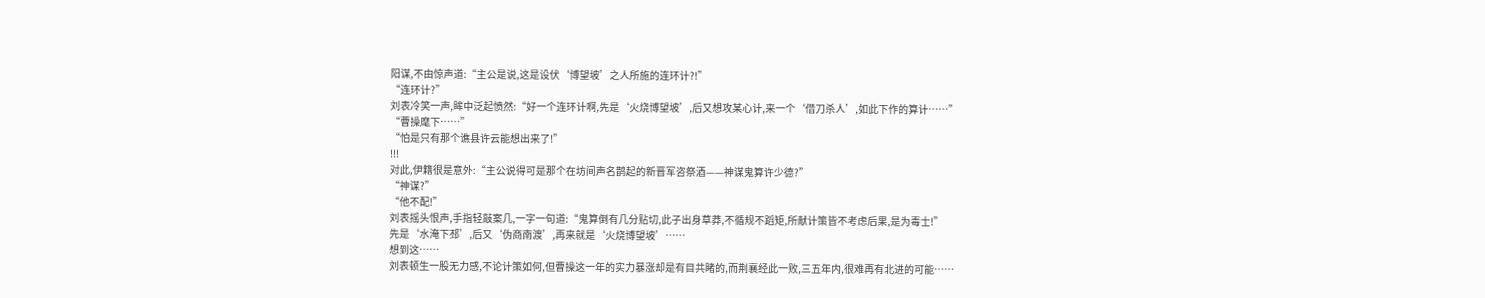阳谋,不由惊声道:“主公是说,这是设伏‘博望坡’之人所施的连环计?!”
“连环计?”
刘表冷笑一声,眸中泛起愤然:“好一个连环计啊,先是‘火烧博望坡’,后又想攻某心计,来一个‘借刀杀人’,如此下作的算计……”
“曹操麾下……”
“怕是只有那个谯县许云能想出来了!”
!!!
对此,伊籍很是意外:“主公说得可是那个在坊间声名鹊起的新晋军咨祭酒——神谋鬼算许少德?”
“神谋?”
“他不配!”
刘表摇头恨声,手指轻敲案几,一字一句道:“鬼算倒有几分贴切,此子出身草莽,不循规不蹈矩,所献计策皆不考虑后果,是为毒士!”
先是‘水淹下邳’,后又‘伪商南渡’,再来就是‘火烧博望坡’……
想到这……
刘表顿生一股无力感,不论计策如何,但曹操这一年的实力暴涨却是有目共睹的,而荆襄经此一败,三五年内,很难再有北进的可能……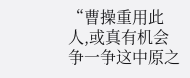“曹操重用此人,或真有机会争一争这中原之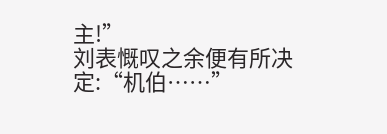主!”
刘表慨叹之余便有所决定:“机伯……”